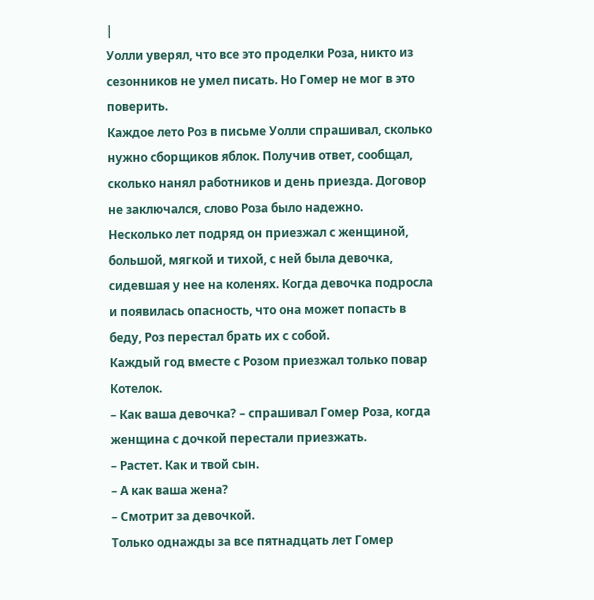|
Уолли уверял, что все это проделки Роза, никто из сезонников не умел писать. Но Гомер не мог в это поверить.
Каждое лето Роз в письме Уолли спрашивал, сколько нужно сборщиков яблок. Получив ответ, сообщал, сколько нанял работников и день приезда. Договор не заключался, слово Роза было надежно.
Несколько лет подряд он приезжал с женщиной, большой, мягкой и тихой, с ней была девочка, сидевшая у нее на коленях. Когда девочка подросла и появилась опасность, что она может попасть в беду, Роз перестал брать их с собой.
Каждый год вместе с Розом приезжал только повар Котелок.
– Как ваша девочка? – спрашивал Гомер Роза, когда женщина с дочкой перестали приезжать.
– Растет. Как и твой сын.
– А как ваша жена?
– Смотрит за девочкой.
Только однажды за все пятнадцать лет Гомер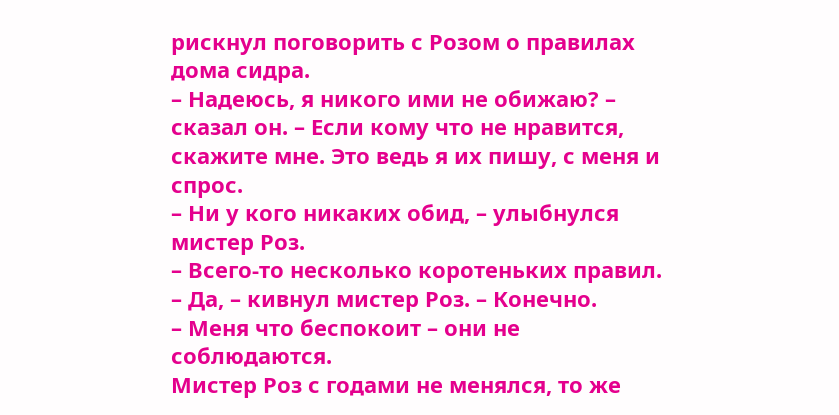рискнул поговорить с Розом о правилах дома сидра.
– Надеюсь, я никого ими не обижаю? – сказал он. – Если кому что не нравится, скажите мне. Это ведь я их пишу, с меня и спрос.
– Ни у кого никаких обид, – улыбнулся мистер Роз.
– Всего‑то несколько коротеньких правил.
– Да, – кивнул мистер Роз. – Конечно.
– Меня что беспокоит – они не соблюдаются.
Мистер Роз с годами не менялся, то же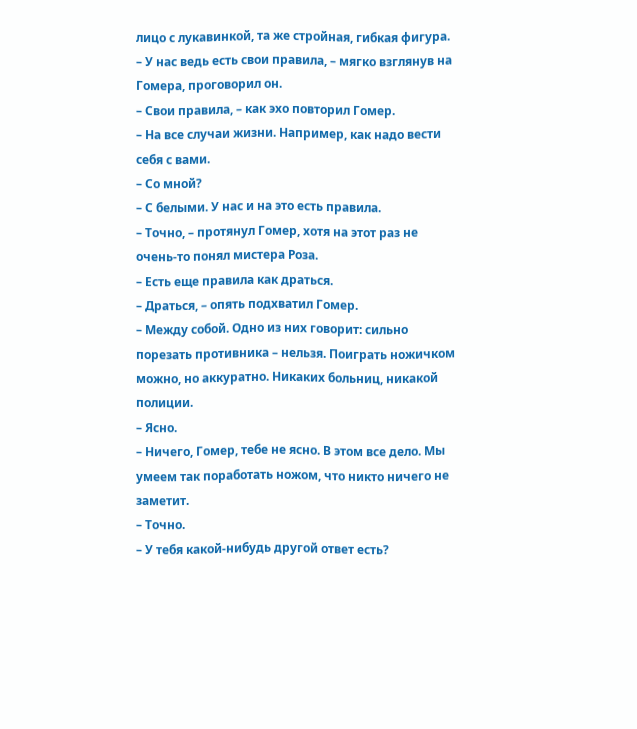лицо с лукавинкой, та же стройная, гибкая фигура.
– У нас ведь есть свои правила, – мягко взглянув на Гомера, проговорил он.
– Свои правила, – как эхо повторил Гомер.
– На все случаи жизни. Например, как надо вести себя с вами.
– Со мной?
– С белыми. У нас и на это есть правила.
– Точно, – протянул Гомер, хотя на этот раз не очень‑то понял мистера Роза.
– Есть еще правила как драться.
– Драться, – опять подхватил Гомер.
– Между собой. Одно из них говорит: сильно порезать противника – нельзя. Поиграть ножичком можно, но аккуратно. Никаких больниц, никакой полиции.
– Ясно.
– Ничего, Гомер, тебе не ясно. В этом все дело. Мы умеем так поработать ножом, что никто ничего не заметит.
– Точно.
– У тебя какой‑нибудь другой ответ есть?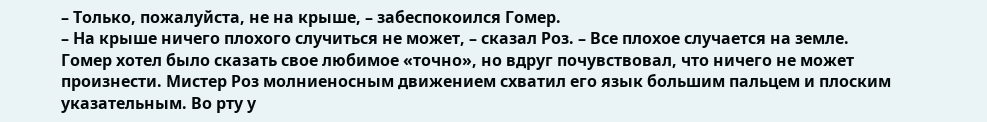– Только, пожалуйста, не на крыше, – забеспокоился Гомер.
– На крыше ничего плохого случиться не может, – сказал Роз. – Все плохое случается на земле.
Гомер хотел было сказать свое любимое «точно», но вдруг почувствовал, что ничего не может произнести. Мистер Роз молниеносным движением схватил его язык большим пальцем и плоским указательным. Во рту у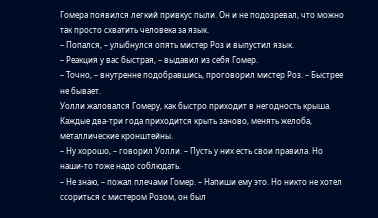Гомера появился легкий привкус пыли. Он и не подозревал, что можно так просто схватить человека за язык.
– Попался, – улыбнулся опять мистер Роз и выпустил язык.
– Реакция у вас быстрая, – выдавил из себя Гомер.
– Точно, – внутренне подобравшись, проговорил мистер Роз. – Быстрее не бывает.
Уолли жаловался Гомеру, как быстро приходит в негодность крыша. Каждые два‑три года приходится крыть заново, менять желоба, металлические кронштейны.
– Ну хорошо, – говорил Уолли. – Пусть у них есть свои правила. Но наши‑то тоже надо соблюдать.
– Не знаю, – пожал плечами Гомер. – Напиши ему это. Но никто не хотел ссориться с мистером Розом, он был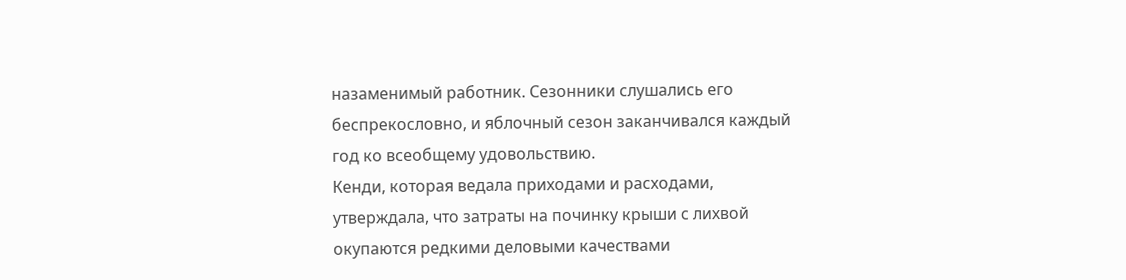назаменимый работник. Сезонники слушались его беспрекословно, и яблочный сезон заканчивался каждый год ко всеобщему удовольствию.
Кенди, которая ведала приходами и расходами, утверждала, что затраты на починку крыши с лихвой окупаются редкими деловыми качествами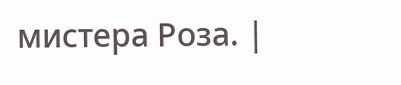мистера Роза. |